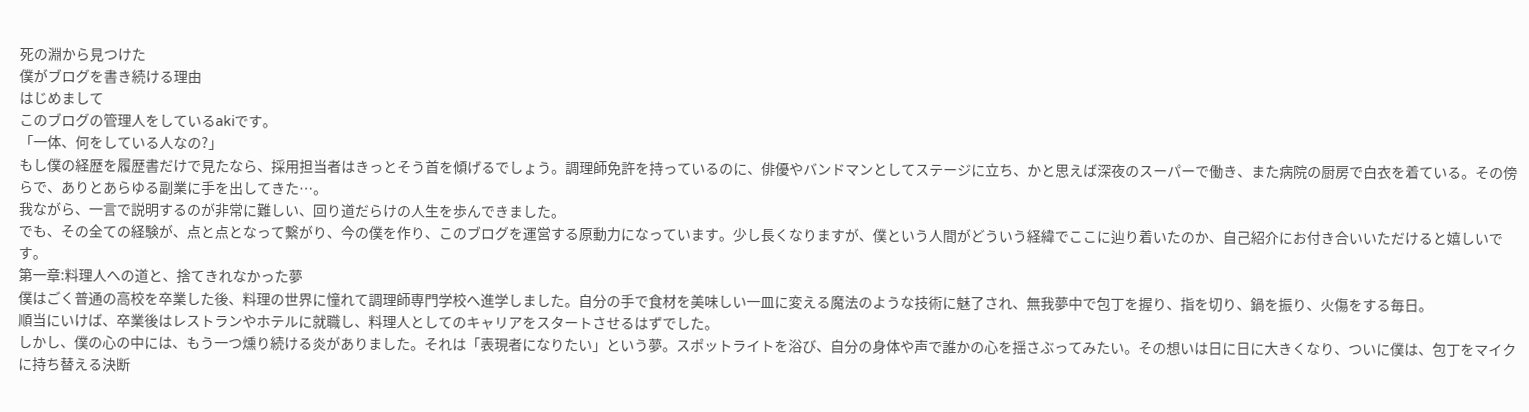死の淵から見つけた
僕がブログを書き続ける理由
はじめまして
このブログの管理人をしているakiです。
「一体、何をしている人なの?」
もし僕の経歴を履歴書だけで見たなら、採用担当者はきっとそう首を傾げるでしょう。調理師免許を持っているのに、俳優やバンドマンとしてステージに立ち、かと思えば深夜のスーパーで働き、また病院の厨房で白衣を着ている。その傍らで、ありとあらゆる副業に手を出してきた…。
我ながら、一言で説明するのが非常に難しい、回り道だらけの人生を歩んできました。
でも、その全ての経験が、点と点となって繋がり、今の僕を作り、このブログを運営する原動力になっています。少し長くなりますが、僕という人間がどういう経緯でここに辿り着いたのか、自己紹介にお付き合いいただけると嬉しいです。
第一章:料理人への道と、捨てきれなかった夢
僕はごく普通の高校を卒業した後、料理の世界に憧れて調理師専門学校へ進学しました。自分の手で食材を美味しい一皿に変える魔法のような技術に魅了され、無我夢中で包丁を握り、指を切り、鍋を振り、火傷をする毎日。
順当にいけば、卒業後はレストランやホテルに就職し、料理人としてのキャリアをスタートさせるはずでした。
しかし、僕の心の中には、もう一つ燻り続ける炎がありました。それは「表現者になりたい」という夢。スポットライトを浴び、自分の身体や声で誰かの心を揺さぶってみたい。その想いは日に日に大きくなり、ついに僕は、包丁をマイクに持ち替える決断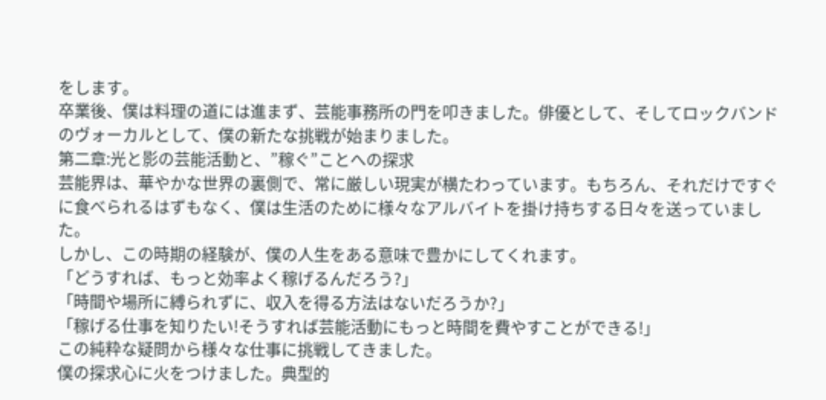をします。
卒業後、僕は料理の道には進まず、芸能事務所の門を叩きました。俳優として、そしてロックバンドのヴォーカルとして、僕の新たな挑戦が始まりました。
第二章:光と影の芸能活動と、”稼ぐ”ことへの探求
芸能界は、華やかな世界の裏側で、常に厳しい現実が横たわっています。もちろん、それだけですぐに食べられるはずもなく、僕は生活のために様々なアルバイトを掛け持ちする日々を送っていました。
しかし、この時期の経験が、僕の人生をある意味で豊かにしてくれます。
「どうすれば、もっと効率よく稼げるんだろう?」
「時間や場所に縛られずに、収入を得る方法はないだろうか?」
「稼げる仕事を知りたい!そうすれば芸能活動にもっと時間を費やすことができる!」
この純粋な疑問から様々な仕事に挑戦してきました。
僕の探求心に火をつけました。典型的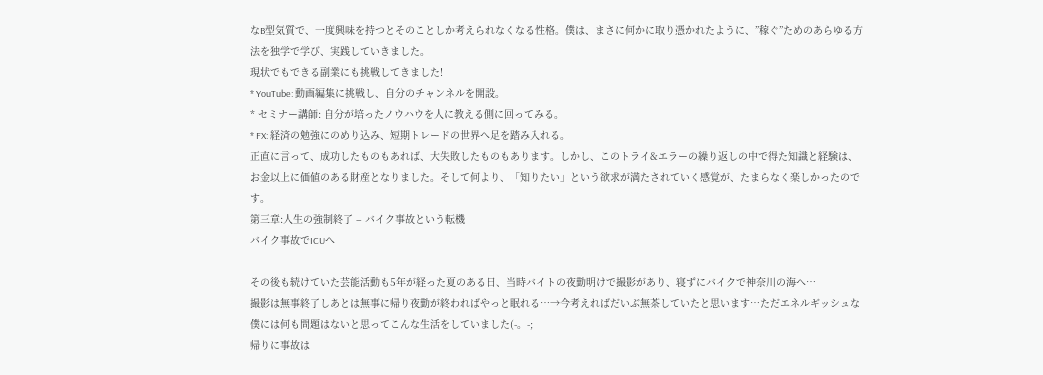なB型気質で、一度興味を持つとそのことしか考えられなくなる性格。僕は、まさに何かに取り憑かれたように、”稼ぐ”ためのあらゆる方法を独学で学び、実践していきました。
現状でもできる副業にも挑戦してきました!
* YouTube: 動画編集に挑戦し、自分のチャンネルを開設。
* セミナー講師: 自分が培ったノウハウを人に教える側に回ってみる。
* FX: 経済の勉強にのめり込み、短期トレードの世界へ足を踏み入れる。
正直に言って、成功したものもあれば、大失敗したものもあります。しかし、このトライ&エラーの繰り返しの中で得た知識と経験は、お金以上に価値のある財産となりました。そして何より、「知りたい」という欲求が満たされていく感覚が、たまらなく楽しかったのです。
第三章:人生の強制終了 – バイク事故という転機
バイク事故でICUへ

その後も続けていた芸能活動も5年が経った夏のある日、当時バイトの夜勤明けで撮影があり、寝ずにバイクで神奈川の海へ…
撮影は無事終了しあとは無事に帰り夜勤が終わればやっと眠れる…→今考えればだいぶ無茶していたと思います…ただエネルギッシュな僕には何も問題はないと思ってこんな生活をしていました(-。-;
帰りに事故は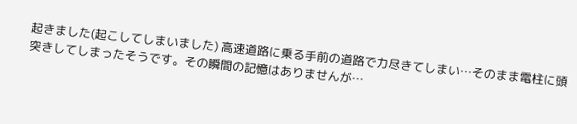起きました(起こしてしまいました) 高速道路に乗る手前の道路で力尽きてしまい…そのまま電柱に頭突きしてしまったそうです。その瞬間の記憶はありませんが…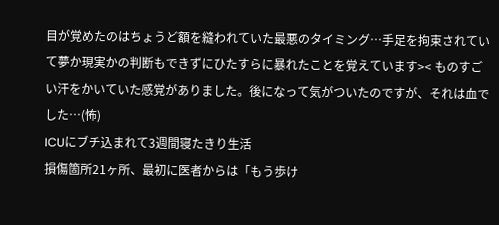目が覚めたのはちょうど額を縫われていた最悪のタイミング…手足を拘束されていて夢か現実かの判断もできずにひたすらに暴れたことを覚えています>< ものすごい汗をかいていた感覚がありました。後になって気がついたのですが、それは血でした…(怖)
ICUにブチ込まれて3週間寝たきり生活
損傷箇所21ヶ所、最初に医者からは「もう歩け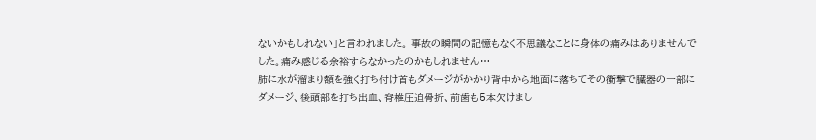ないかもしれない」と言われました。 事故の瞬間の記憶もなく不思議なことに身体の痛みはありませんでした。痛み感じる余裕すらなかったのかもしれません…
肺に水が溜まり額を強く打ち付け首もダメージがかかり背中から地面に落ちてその衝撃で臓器の一部にダメージ、後頭部を打ち出血、脊椎圧迫骨折、前歯も5本欠けまし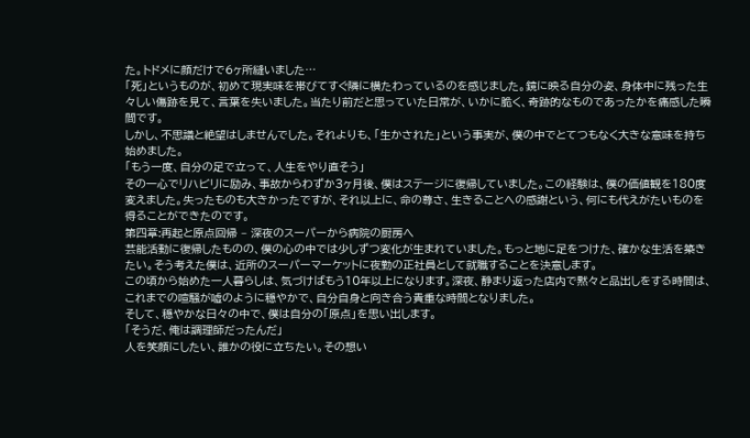た。トドメに顔だけで6ヶ所縫いました…
「死」というものが、初めて現実味を帯びてすぐ隣に横たわっているのを感じました。鏡に映る自分の姿、身体中に残った生々しい傷跡を見て、言葉を失いました。当たり前だと思っていた日常が、いかに脆く、奇跡的なものであったかを痛感した瞬間です。
しかし、不思議と絶望はしませんでした。それよりも、「生かされた」という事実が、僕の中でとてつもなく大きな意味を持ち始めました。
「もう一度、自分の足で立って、人生をやり直そう」
その一心でリハビリに励み、事故からわずか3ヶ月後、僕はステージに復帰していました。この経験は、僕の価値観を180度変えました。失ったものも大きかったですが、それ以上に、命の尊さ、生きることへの感謝という、何にも代えがたいものを得ることができたのです。
第四章:再起と原点回帰 – 深夜のスーパーから病院の厨房へ
芸能活動に復帰したものの、僕の心の中では少しずつ変化が生まれていました。もっと地に足をつけた、確かな生活を築きたい。そう考えた僕は、近所のスーパーマーケットに夜勤の正社員として就職することを決意します。
この頃から始めた一人暮らしは、気づけばもう10年以上になります。深夜、静まり返った店内で黙々と品出しをする時間は、これまでの喧騒が嘘のように穏やかで、自分自身と向き合う貴重な時間となりました。
そして、穏やかな日々の中で、僕は自分の「原点」を思い出します。
「そうだ、俺は調理師だったんだ」
人を笑顔にしたい、誰かの役に立ちたい。その想い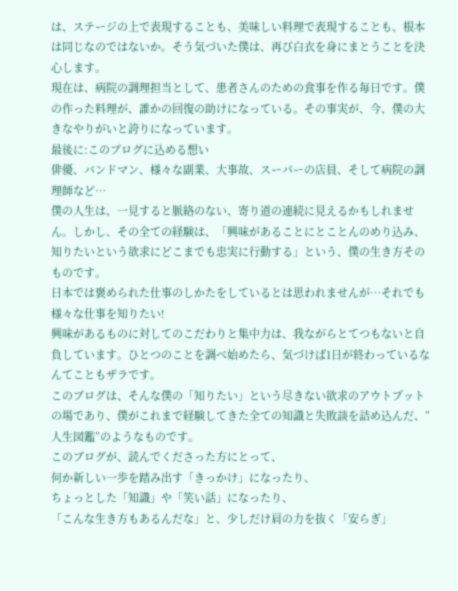は、ステージの上で表現することも、美味しい料理で表現することも、根本は同じなのではないか。そう気づいた僕は、再び白衣を身にまとうことを決心します。
現在は、病院の調理担当として、患者さんのための食事を作る毎日です。僕の作った料理が、誰かの回復の助けになっている。その事実が、今、僕の大きなやりがいと誇りになっています。
最後に:このブログに込める想い
俳優、バンドマン、様々な副業、大事故、スーパーの店員、そして病院の調理師など…
僕の人生は、一見すると脈絡のない、寄り道の連続に見えるかもしれません。しかし、その全ての経験は、「興味があることにとことんのめり込み、知りたいという欲求にどこまでも忠実に行動する」という、僕の生き方そのものです。
日本では褒められた仕事のしかたをしているとは思われませんが…それでも様々な仕事を知りたい!
興味があるものに対してのこだわりと集中力は、我ながらとてつもないと自負しています。ひとつのことを調べ始めたら、気づけば1日が終わっているなんてこともザラです。
このブログは、そんな僕の「知りたい」という尽きない欲求のアウトプットの場であり、僕がこれまで経験してきた全ての知識と失敗談を詰め込んだ、”人生図鑑”のようなものです。
このブログが、読んでくださった方にとって、
何か新しい一歩を踏み出す「きっかけ」になったり、
ちょっとした「知識」や「笑い話」になったり、
「こんな生き方もあるんだな」と、少しだけ肩の力を抜く「安らぎ」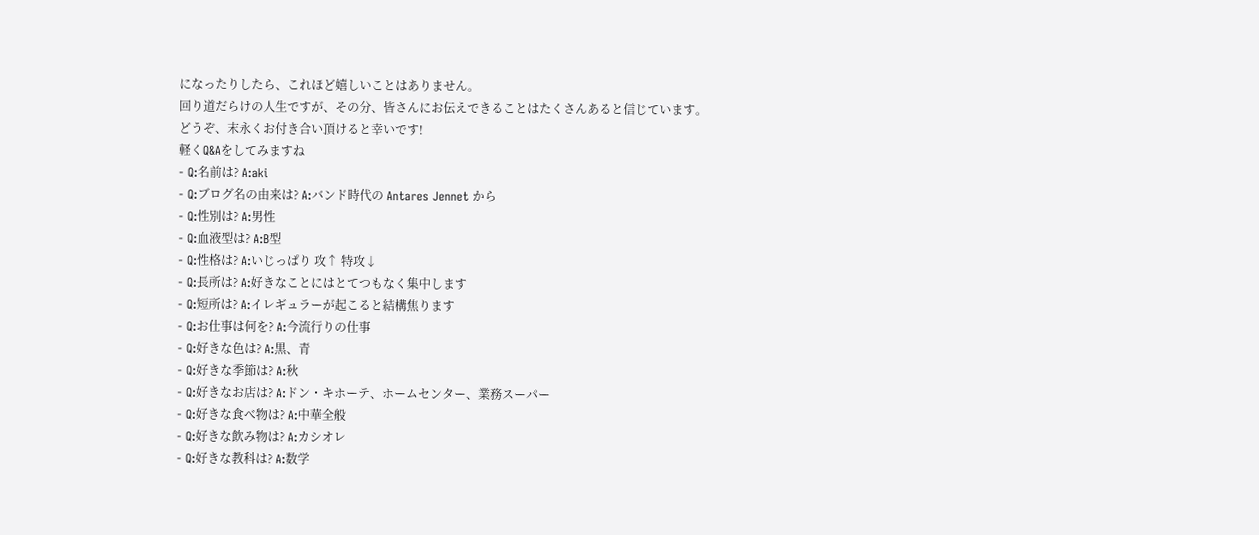になったりしたら、これほど嬉しいことはありません。
回り道だらけの人生ですが、その分、皆さんにお伝えできることはたくさんあると信じています。
どうぞ、末永くお付き合い頂けると幸いです!
軽くQ&Aをしてみますね
- Q:名前は? A:aki
- Q:ブログ名の由来は? A:バンド時代の Antares Jennet から
- Q:性別は? A:男性
- Q:血液型は? A:B型
- Q:性格は? A:いじっぱり 攻↑ 特攻↓
- Q:長所は? A:好きなことにはとてつもなく集中します
- Q:短所は? A:イレギュラーが起こると結構焦ります
- Q:お仕事は何を? A:今流行りの仕事
- Q:好きな色は? A:黒、青
- Q:好きな季節は? A:秋
- Q:好きなお店は? A:ドン・キホーテ、ホームセンター、業務スーパー
- Q:好きな食べ物は? A:中華全般
- Q:好きな飲み物は? A:カシオレ
- Q:好きな教科は? A:数学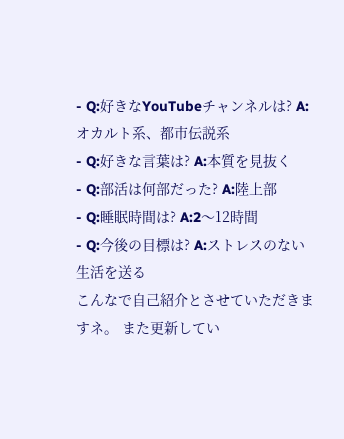- Q:好きなYouTubeチャンネルは? A:オカルト系、都市伝説系
- Q:好きな言葉は? A:本質を見抜く
- Q:部活は何部だった? A:陸上部
- Q:睡眠時間は? A:2〜12時間
- Q:今後の目標は? A:ストレスのない生活を送る
こんなで自己紹介とさせていただきますネ。 また更新してい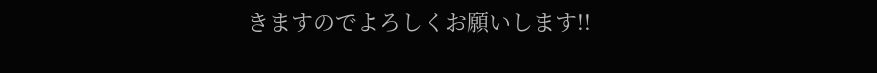きますのでよろしくお願いします!!